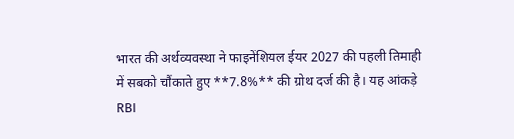भारत की अर्थव्यवस्था ने फाइनेंशियल ईयर 2027 की पहली तिमाही में सबको चौंकाते हुए **7.8%** की ग्रोथ दर्ज की है। यह आंकड़े RBI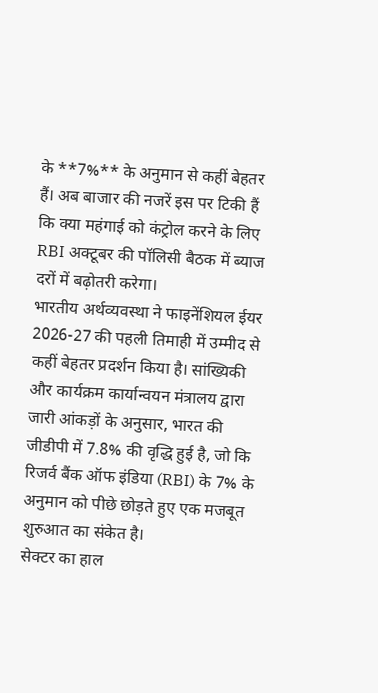के **7%** के अनुमान से कहीं बेहतर हैं। अब बाजार की नजरें इस पर टिकी हैं कि क्या महंगाई को कंट्रोल करने के लिए RBI अक्टूबर की पॉलिसी बैठक में ब्याज दरों में बढ़ोतरी करेगा।
भारतीय अर्थव्यवस्था ने फाइनेंशियल ईयर 2026-27 की पहली तिमाही में उम्मीद से कहीं बेहतर प्रदर्शन किया है। सांख्यिकी और कार्यक्रम कार्यान्वयन मंत्रालय द्वारा जारी आंकड़ों के अनुसार, भारत की जीडीपी में 7.8% की वृद्धि हुई है, जो कि रिजर्व बैंक ऑफ इंडिया (RBI) के 7% के अनुमान को पीछे छोड़ते हुए एक मजबूत शुरुआत का संकेत है।
सेक्टर का हाल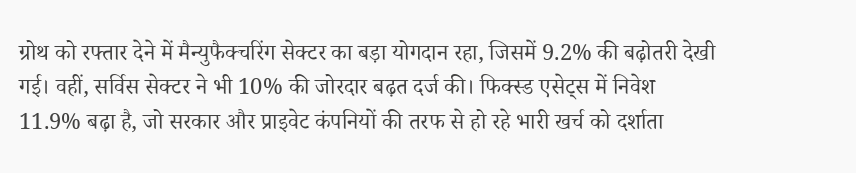ग्रोथ को रफ्तार देने में मैन्युफैक्चरिंग सेक्टर का बड़ा योगदान रहा, जिसमें 9.2% की बढ़ोतरी देखी गई। वहीं, सर्विस सेक्टर ने भी 10% की जोरदार बढ़त दर्ज की। फिक्स्ड एसेट्स में निवेश 11.9% बढ़ा है, जो सरकार और प्राइवेट कंपनियों की तरफ से हो रहे भारी खर्च को दर्शाता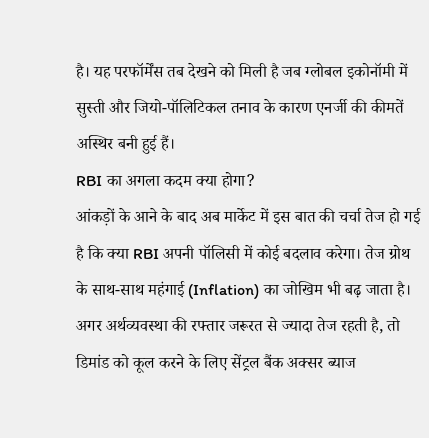है। यह परफॉर्मेंस तब देखने को मिली है जब ग्लोबल इकोनॉमी में सुस्ती और जियो-पॉलिटिकल तनाव के कारण एनर्जी की कीमतें अस्थिर बनी हुई हैं।
RBI का अगला कदम क्या होगा?
आंकड़ों के आने के बाद अब मार्केट में इस बात की चर्चा तेज हो गई है कि क्या RBI अपनी पॉलिसी में कोई बदलाव करेगा। तेज ग्रोथ के साथ-साथ महंगाई (Inflation) का जोखिम भी बढ़ जाता है। अगर अर्थव्यवस्था की रफ्तार जरूरत से ज्यादा तेज रहती है, तो डिमांड को कूल करने के लिए सेंट्रल बैंक अक्सर ब्याज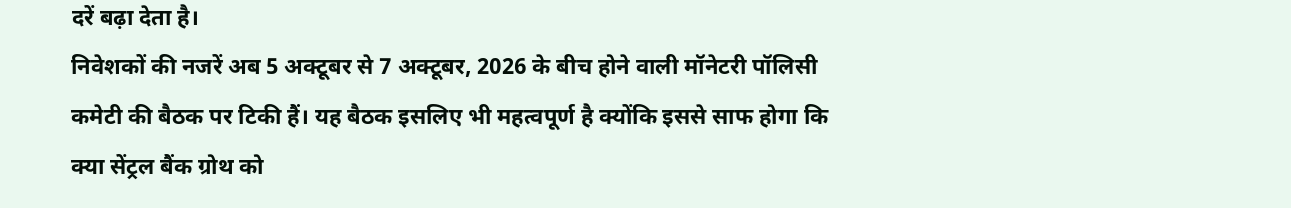दरें बढ़ा देता है।
निवेशकों की नजरें अब 5 अक्टूबर से 7 अक्टूबर, 2026 के बीच होने वाली मॉनेटरी पॉलिसी कमेटी की बैठक पर टिकी हैं। यह बैठक इसलिए भी महत्वपूर्ण है क्योंकि इससे साफ होगा कि क्या सेंट्रल बैंक ग्रोथ को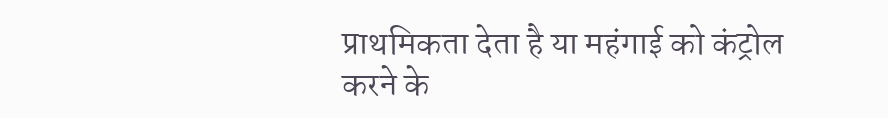प्राथमिकता देता है या महंगाई को कंट्रोल करने के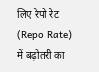लिए रेपो रेट (Repo Rate) में बढ़ोतरी का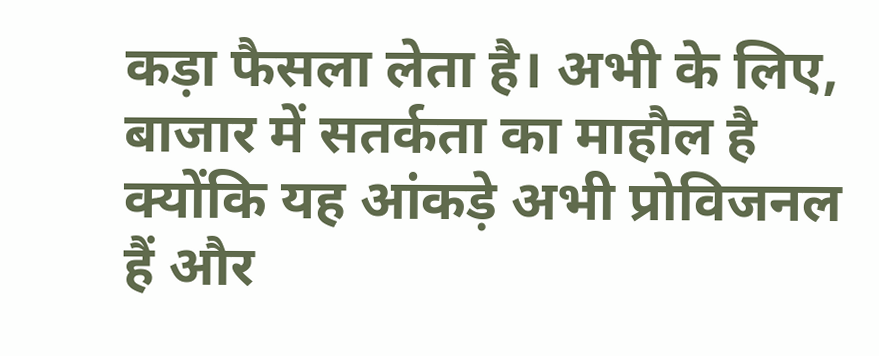कड़ा फैसला लेता है। अभी के लिए, बाजार में सतर्कता का माहौल है क्योंकि यह आंकड़े अभी प्रोविजनल हैं और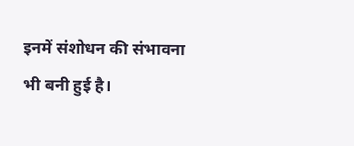इनमें संशोधन की संभावना भी बनी हुई है।